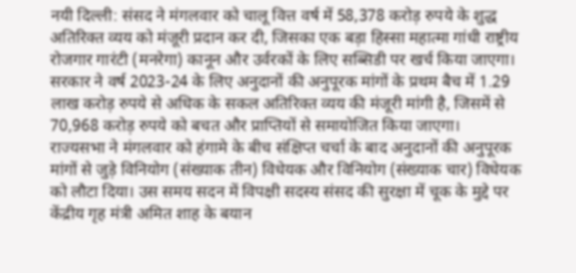नयी दिल्ली: संसद ने मंगलवार को चालू वित्त वर्ष में 58,378 करोड़ रुपये के शुद्ध अतिरिक्त व्यय को मंजूरी प्रदान कर दी, जिसका एक बड़ा हिस्सा महात्मा गांधी राष्ट्रीय रोजगार गारंटी (मनरेगा) कानून और उर्वरकों के लिए सब्सिडी पर खर्च किया जाएगा।
सरकार ने वर्ष 2023-24 के लिए अनुदानों की अनुपूरक मांगों के प्रथम बैच में 1.29 लाख करोड़ रुपये से अधिक के सकल अतिरिक्त व्यय की मंजूरी मांगी है, जिसमें से 70,968 करोड़ रुपये को बचत और प्राप्तियों से समायोजित किया जाएगा।
राज्यसभा ने मंगलवार को हंगामे के बीच संक्षिप्त चर्चा के बाद अनुदानों की अनुपूरक मांगों से जुड़े विनियोग (संख्याक तीन) विधेयक और विनियोग (संख्याक चार) विधेयक को लौटा दिया। उस समय सदन में विपक्षी सदस्य संसद की सुरक्षा में चूक के मुद्दे पर केंद्रीय गृह मंत्री अमित शाह के बयान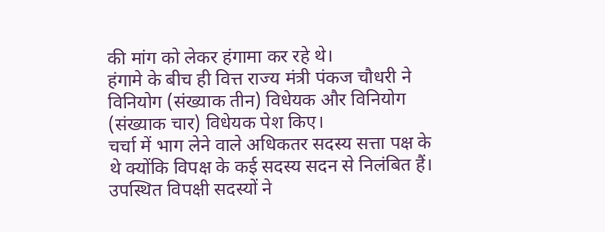की मांग को लेकर हंगामा कर रहे थे।
हंगामे के बीच ही वित्त राज्य मंत्री पंकज चौधरी ने विनियोग (संख्याक तीन) विधेयक और विनियोग (संख्याक चार) विधेयक पेश किए।
चर्चा में भाग लेने वाले अधिकतर सदस्य सत्ता पक्ष के थे क्योंकि विपक्ष के कई सदस्य सदन से निलंबित हैं। उपस्थित विपक्षी सदस्यों ने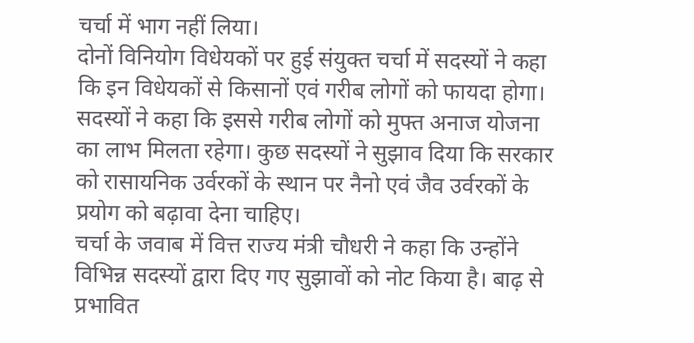चर्चा में भाग नहीं लिया।
दोनों विनियोग विधेयकों पर हुई संयुक्त चर्चा में सदस्यों ने कहा कि इन विधेयकों से किसानों एवं गरीब लोगों को फायदा होगा। सदस्यों ने कहा कि इससे गरीब लोगों को मुफ्त अनाज योजना का लाभ मिलता रहेगा। कुछ सदस्यों ने सुझाव दिया कि सरकार को रासायनिक उर्वरकों के स्थान पर नैनो एवं जैव उर्वरकों के प्रयोग को बढ़ावा देना चाहिए।
चर्चा के जवाब में वित्त राज्य मंत्री चौधरी ने कहा कि उन्होंने विभिन्न सदस्यों द्वारा दिए गए सुझावों को नोट किया है। बाढ़ से प्रभावित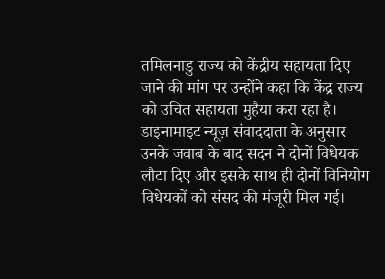तमिलनाडु राज्य को केंद्रीय सहायता दिए जाने की मांग पर उन्होंने कहा कि केंद्र राज्य को उचित सहायता मुहैया करा रहा है।
डाइनामाइट न्यूज़ संवाददाता के अनुसार उनके जवाब के बाद सदन ने दोनों विधेयक लौटा दिए और इसके साथ ही दोनों विनियोग विधेयकों को संसद की मंजूरी मिल गई।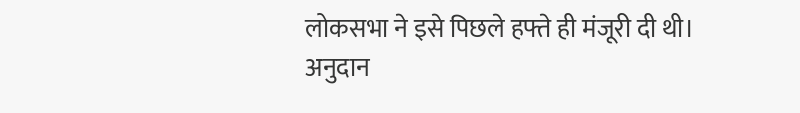लोकसभा ने इसे पिछले हफ्ते ही मंजूरी दी थी।
अनुदान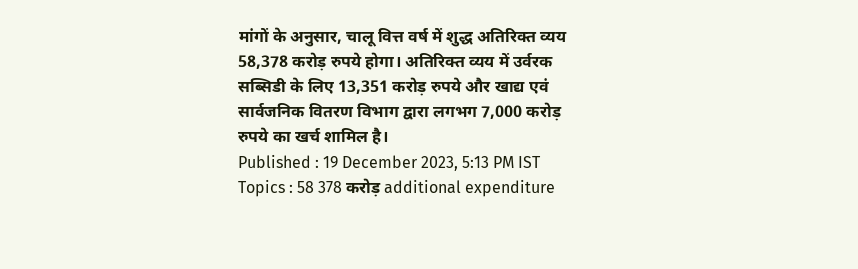मांगों के अनुसार, चालू वित्त वर्ष में शुद्ध अतिरिक्त व्यय 58,378 करोड़ रुपये होगा। अतिरिक्त व्यय में उर्वरक सब्सिडी के लिए 13,351 करोड़ रुपये और खाद्य एवं सार्वजनिक वितरण विभाग द्वारा लगभग 7,000 करोड़ रुपये का खर्च शामिल है।
Published : 19 December 2023, 5:13 PM IST
Topics : 58 378 करोड़ additional expenditure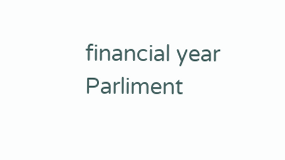financial year Parliment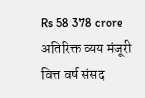Rs 58 378 crore अतिरिक्त व्यय मंजूरी वित्त वर्ष संसद